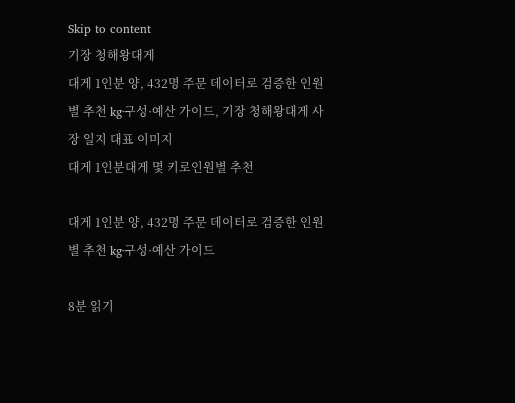Skip to content
기장 청해왕대게
대게 1인분 양, 432명 주문 데이터로 검증한 인원별 추천 kg·구성·예산 가이드, 기장 청해왕대게 사장 일지 대표 이미지
대게 1인분대게 몇 키로인원별 추천

대게 1인분 양, 432명 주문 데이터로 검증한 인원별 추천 kg·구성·예산 가이드

8분 읽기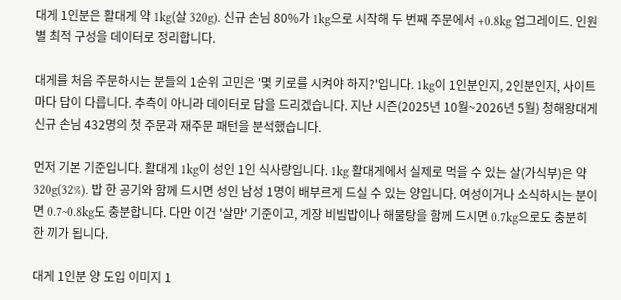대게 1인분은 활대게 약 1kg(살 320g). 신규 손님 80%가 1kg으로 시작해 두 번째 주문에서 +0.8kg 업그레이드. 인원별 최적 구성을 데이터로 정리합니다.

대게를 처음 주문하시는 분들의 1순위 고민은 '몇 키로를 시켜야 하지?'입니다. 1kg이 1인분인지, 2인분인지, 사이트마다 답이 다릅니다. 추측이 아니라 데이터로 답을 드리겠습니다. 지난 시즌(2025년 10월~2026년 5월) 청해왕대게 신규 손님 432명의 첫 주문과 재주문 패턴을 분석했습니다.

먼저 기본 기준입니다. 활대게 1kg이 성인 1인 식사량입니다. 1kg 활대게에서 실제로 먹을 수 있는 살(가식부)은 약 320g(32%). 밥 한 공기와 함께 드시면 성인 남성 1명이 배부르게 드실 수 있는 양입니다. 여성이거나 소식하시는 분이면 0.7~0.8kg도 충분합니다. 다만 이건 '살만' 기준이고, 게장 비빔밥이나 해물탕을 함께 드시면 0.7kg으로도 충분히 한 끼가 됩니다.

대게 1인분 양 도입 이미지 1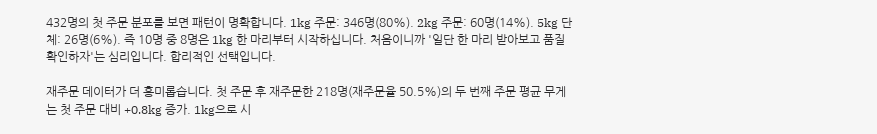432명의 첫 주문 분포를 보면 패턴이 명확합니다. 1kg 주문: 346명(80%). 2kg 주문: 60명(14%). 5kg 단체: 26명(6%). 즉 10명 중 8명은 1kg 한 마리부터 시작하십니다. 처음이니까 '일단 한 마리 받아보고 품질 확인하자'는 심리입니다. 합리적인 선택입니다.

재주문 데이터가 더 흥미롭습니다. 첫 주문 후 재주문한 218명(재주문율 50.5%)의 두 번째 주문 평균 무게는 첫 주문 대비 +0.8kg 증가. 1kg으로 시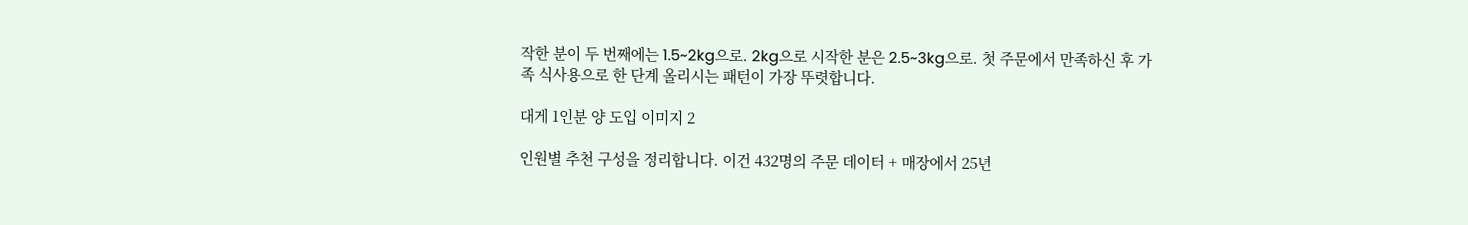작한 분이 두 번째에는 1.5~2kg으로. 2kg으로 시작한 분은 2.5~3kg으로. 첫 주문에서 만족하신 후 가족 식사용으로 한 단계 올리시는 패턴이 가장 뚜렷합니다.

대게 1인분 양 도입 이미지 2

인원별 추천 구성을 정리합니다. 이건 432명의 주문 데이터 + 매장에서 25년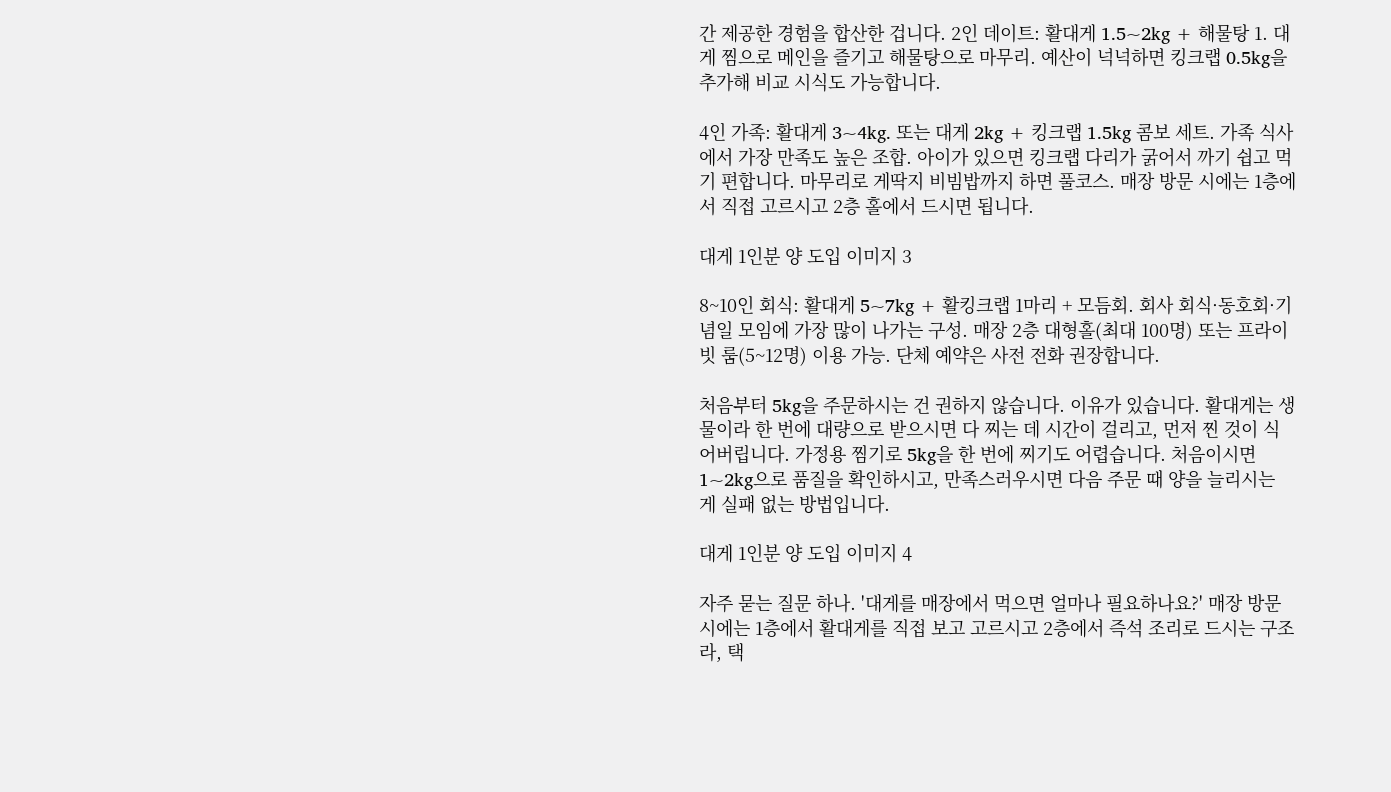간 제공한 경험을 합산한 겁니다. 2인 데이트: 활대게 1.5~2kg + 해물탕 1. 대게 찜으로 메인을 즐기고 해물탕으로 마무리. 예산이 넉넉하면 킹크랩 0.5kg을 추가해 비교 시식도 가능합니다.

4인 가족: 활대게 3~4kg. 또는 대게 2kg + 킹크랩 1.5kg 콤보 세트. 가족 식사에서 가장 만족도 높은 조합. 아이가 있으면 킹크랩 다리가 굵어서 까기 쉽고 먹기 편합니다. 마무리로 게딱지 비빔밥까지 하면 풀코스. 매장 방문 시에는 1층에서 직접 고르시고 2층 홀에서 드시면 됩니다.

대게 1인분 양 도입 이미지 3

8~10인 회식: 활대게 5~7kg + 활킹크랩 1마리 + 모듬회. 회사 회식·동호회·기념일 모임에 가장 많이 나가는 구성. 매장 2층 대형홀(최대 100명) 또는 프라이빗 룸(5~12명) 이용 가능. 단체 예약은 사전 전화 권장합니다.

처음부터 5kg을 주문하시는 건 권하지 않습니다. 이유가 있습니다. 활대게는 생물이라 한 번에 대량으로 받으시면 다 찌는 데 시간이 걸리고, 먼저 찐 것이 식어버립니다. 가정용 찜기로 5kg을 한 번에 찌기도 어렵습니다. 처음이시면 1~2kg으로 품질을 확인하시고, 만족스러우시면 다음 주문 때 양을 늘리시는 게 실패 없는 방법입니다.

대게 1인분 양 도입 이미지 4

자주 묻는 질문 하나. '대게를 매장에서 먹으면 얼마나 필요하나요?' 매장 방문 시에는 1층에서 활대게를 직접 보고 고르시고 2층에서 즉석 조리로 드시는 구조라, 택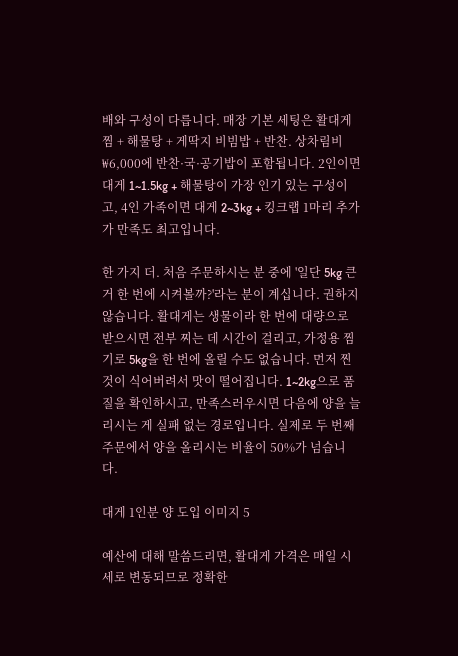배와 구성이 다릅니다. 매장 기본 세팅은 활대게 찜 + 해물탕 + 게딱지 비빔밥 + 반찬. 상차림비 ₩6,000에 반찬·국·공기밥이 포함됩니다. 2인이면 대게 1~1.5kg + 해물탕이 가장 인기 있는 구성이고, 4인 가족이면 대게 2~3kg + 킹크랩 1마리 추가가 만족도 최고입니다.

한 가지 더. 처음 주문하시는 분 중에 '일단 5kg 큰 거 한 번에 시켜볼까?'라는 분이 계십니다. 권하지 않습니다. 활대게는 생물이라 한 번에 대량으로 받으시면 전부 찌는 데 시간이 걸리고, 가정용 찜기로 5kg을 한 번에 올릴 수도 없습니다. 먼저 찐 것이 식어버려서 맛이 떨어집니다. 1~2kg으로 품질을 확인하시고, 만족스러우시면 다음에 양을 늘리시는 게 실패 없는 경로입니다. 실제로 두 번째 주문에서 양을 올리시는 비율이 50%가 넘습니다.

대게 1인분 양 도입 이미지 5

예산에 대해 말씀드리면, 활대게 가격은 매일 시세로 변동되므로 정확한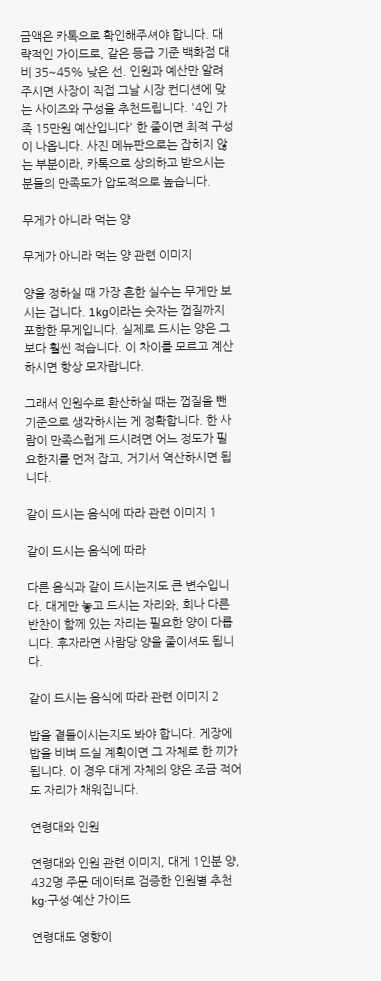금액은 카톡으로 확인해주셔야 합니다. 대략적인 가이드로, 같은 등급 기준 백화점 대비 35~45% 낮은 선. 인원과 예산만 알려주시면 사장이 직접 그날 시장 컨디션에 맞는 사이즈와 구성을 추천드립니다. '4인 가족 15만원 예산입니다' 한 줄이면 최적 구성이 나옵니다. 사진 메뉴판으로는 잡히지 않는 부분이라, 카톡으로 상의하고 받으시는 분들의 만족도가 압도적으로 높습니다.

무게가 아니라 먹는 양

무게가 아니라 먹는 양 관련 이미지

양을 정하실 때 가장 흔한 실수는 무게만 보시는 겁니다. 1kg이라는 숫자는 껍질까지 포함한 무게입니다. 실제로 드시는 양은 그보다 훨씬 적습니다. 이 차이를 모르고 계산하시면 항상 모자랍니다.

그래서 인원수로 환산하실 때는 껍질을 뺀 기준으로 생각하시는 게 정확합니다. 한 사람이 만족스럽게 드시려면 어느 정도가 필요한지를 먼저 잡고, 거기서 역산하시면 됩니다.

같이 드시는 음식에 따라 관련 이미지 1

같이 드시는 음식에 따라

다른 음식과 같이 드시는지도 큰 변수입니다. 대게만 놓고 드시는 자리와, 회나 다른 반찬이 함께 있는 자리는 필요한 양이 다릅니다. 후자라면 사람당 양을 줄이셔도 됩니다.

같이 드시는 음식에 따라 관련 이미지 2

밥을 곁들이시는지도 봐야 합니다. 게장에 밥을 비벼 드실 계획이면 그 자체로 한 끼가 됩니다. 이 경우 대게 자체의 양은 조금 적어도 자리가 채워집니다.

연령대와 인원

연령대와 인원 관련 이미지, 대게 1인분 양, 432명 주문 데이터로 검증한 인원별 추천 kg·구성·예산 가이드

연령대도 영향이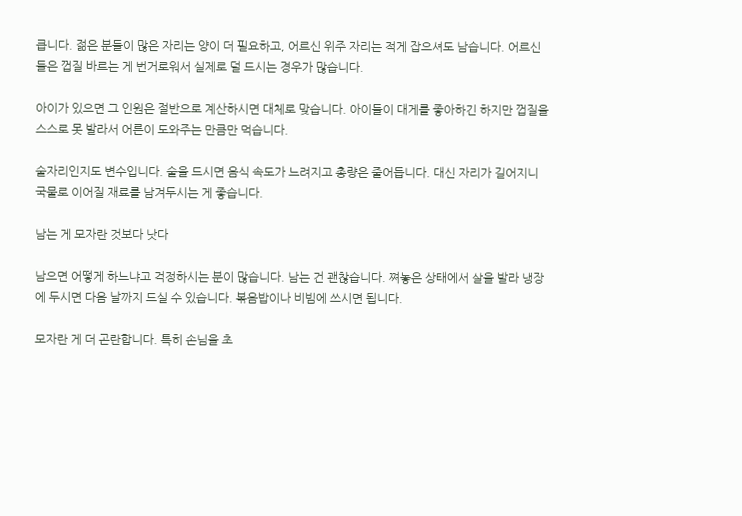큽니다. 젊은 분들이 많은 자리는 양이 더 필요하고, 어르신 위주 자리는 적게 잡으셔도 남습니다. 어르신들은 껍질 바르는 게 번거로워서 실제로 덜 드시는 경우가 많습니다.

아이가 있으면 그 인원은 절반으로 계산하시면 대체로 맞습니다. 아이들이 대게를 좋아하긴 하지만 껍질을 스스로 못 발라서 어른이 도와주는 만큼만 먹습니다.

술자리인지도 변수입니다. 술을 드시면 음식 속도가 느려지고 총량은 줄어듭니다. 대신 자리가 길어지니 국물로 이어질 재료를 남겨두시는 게 좋습니다.

남는 게 모자란 것보다 낫다

남으면 어떻게 하느냐고 걱정하시는 분이 많습니다. 남는 건 괜찮습니다. 쪄놓은 상태에서 살을 발라 냉장에 두시면 다음 날까지 드실 수 있습니다. 볶음밥이나 비빔에 쓰시면 됩니다.

모자란 게 더 곤란합니다. 특히 손님을 초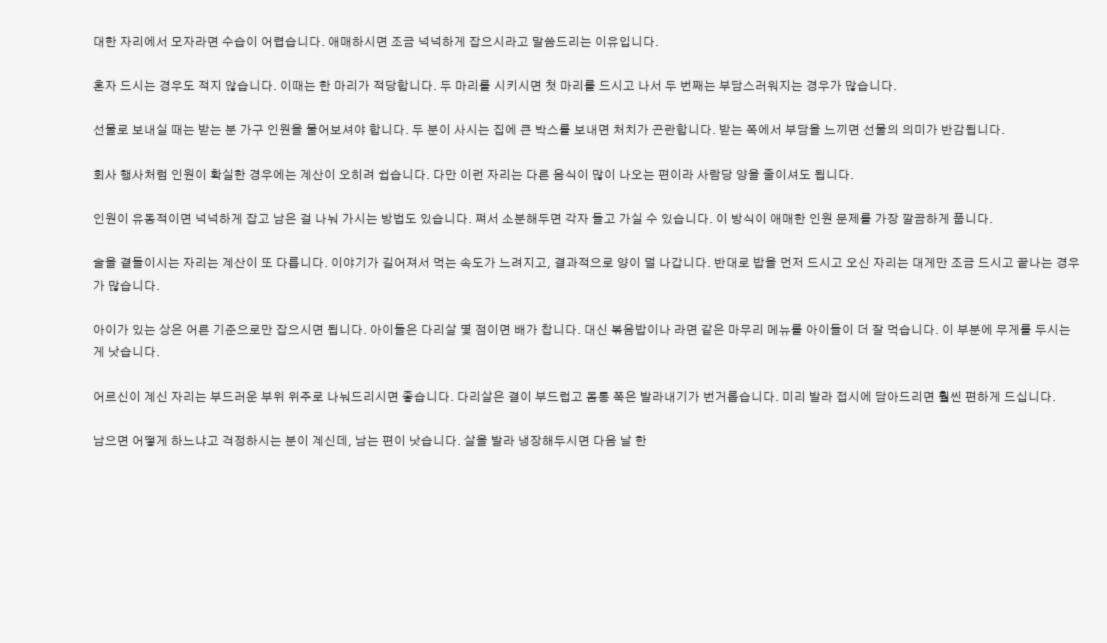대한 자리에서 모자라면 수습이 어렵습니다. 애매하시면 조금 넉넉하게 잡으시라고 말씀드리는 이유입니다.

혼자 드시는 경우도 적지 않습니다. 이때는 한 마리가 적당합니다. 두 마리를 시키시면 첫 마리를 드시고 나서 두 번째는 부담스러워지는 경우가 많습니다.

선물로 보내실 때는 받는 분 가구 인원을 물어보셔야 합니다. 두 분이 사시는 집에 큰 박스를 보내면 처치가 곤란합니다. 받는 쪽에서 부담을 느끼면 선물의 의미가 반감됩니다.

회사 행사처럼 인원이 확실한 경우에는 계산이 오히려 쉽습니다. 다만 이런 자리는 다른 음식이 많이 나오는 편이라 사람당 양을 줄이셔도 됩니다.

인원이 유동적이면 넉넉하게 잡고 남은 걸 나눠 가시는 방법도 있습니다. 쪄서 소분해두면 각자 들고 가실 수 있습니다. 이 방식이 애매한 인원 문제를 가장 깔끔하게 풉니다.

술을 곁들이시는 자리는 계산이 또 다릅니다. 이야기가 길어져서 먹는 속도가 느려지고, 결과적으로 양이 덜 나갑니다. 반대로 밥을 먼저 드시고 오신 자리는 대게만 조금 드시고 끝나는 경우가 많습니다.

아이가 있는 상은 어른 기준으로만 잡으시면 됩니다. 아이들은 다리살 몇 점이면 배가 찹니다. 대신 볶음밥이나 라면 같은 마무리 메뉴를 아이들이 더 잘 먹습니다. 이 부분에 무게를 두시는 게 낫습니다.

어르신이 계신 자리는 부드러운 부위 위주로 나눠드리시면 좋습니다. 다리살은 결이 부드럽고 몸통 쪽은 발라내기가 번거롭습니다. 미리 발라 접시에 담아드리면 훨씬 편하게 드십니다.

남으면 어떻게 하느냐고 걱정하시는 분이 계신데, 남는 편이 낫습니다. 살을 발라 냉장해두시면 다음 날 한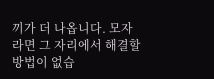끼가 더 나옵니다. 모자라면 그 자리에서 해결할 방법이 없습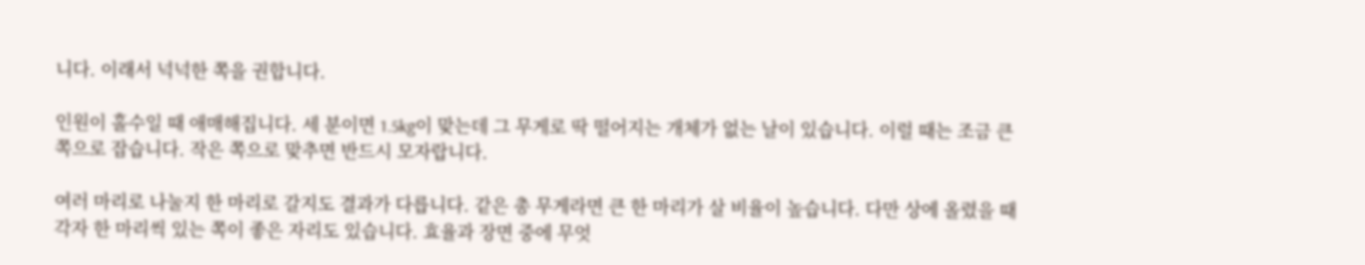니다. 이래서 넉넉한 쪽을 권합니다.

인원이 홀수일 때 애매해집니다. 세 분이면 1.5kg이 맞는데 그 무게로 딱 떨어지는 개체가 없는 날이 있습니다. 이럴 때는 조금 큰 쪽으로 잡습니다. 작은 쪽으로 맞추면 반드시 모자랍니다.

여러 마리로 나눌지 한 마리로 갈지도 결과가 다릅니다. 같은 총 무게라면 큰 한 마리가 살 비율이 높습니다. 다만 상에 올렸을 때 각자 한 마리씩 있는 쪽이 좋은 자리도 있습니다. 효율과 장면 중에 무엇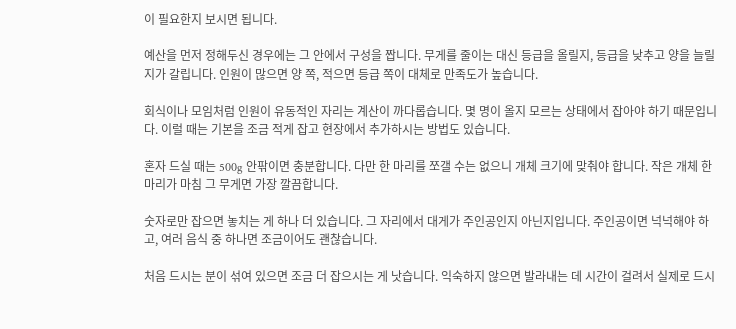이 필요한지 보시면 됩니다.

예산을 먼저 정해두신 경우에는 그 안에서 구성을 짭니다. 무게를 줄이는 대신 등급을 올릴지, 등급을 낮추고 양을 늘릴지가 갈립니다. 인원이 많으면 양 쪽, 적으면 등급 쪽이 대체로 만족도가 높습니다.

회식이나 모임처럼 인원이 유동적인 자리는 계산이 까다롭습니다. 몇 명이 올지 모르는 상태에서 잡아야 하기 때문입니다. 이럴 때는 기본을 조금 적게 잡고 현장에서 추가하시는 방법도 있습니다.

혼자 드실 때는 500g 안팎이면 충분합니다. 다만 한 마리를 쪼갤 수는 없으니 개체 크기에 맞춰야 합니다. 작은 개체 한 마리가 마침 그 무게면 가장 깔끔합니다.

숫자로만 잡으면 놓치는 게 하나 더 있습니다. 그 자리에서 대게가 주인공인지 아닌지입니다. 주인공이면 넉넉해야 하고, 여러 음식 중 하나면 조금이어도 괜찮습니다.

처음 드시는 분이 섞여 있으면 조금 더 잡으시는 게 낫습니다. 익숙하지 않으면 발라내는 데 시간이 걸려서 실제로 드시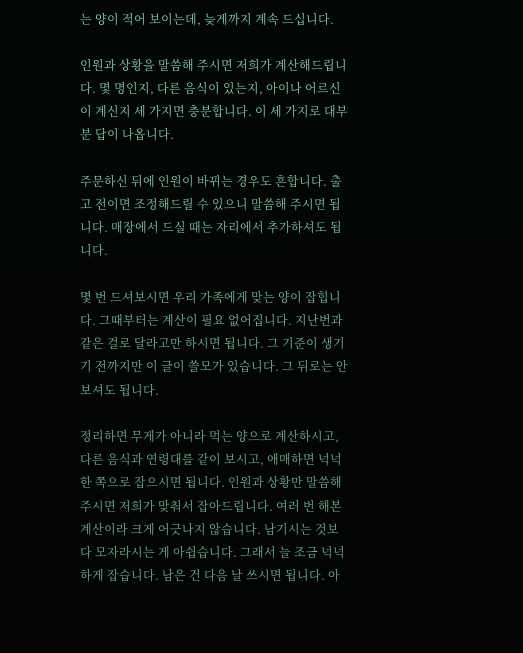는 양이 적어 보이는데, 늦게까지 계속 드십니다.

인원과 상황을 말씀해 주시면 저희가 계산해드립니다. 몇 명인지, 다른 음식이 있는지, 아이나 어르신이 계신지 세 가지면 충분합니다. 이 세 가지로 대부분 답이 나옵니다.

주문하신 뒤에 인원이 바뀌는 경우도 흔합니다. 출고 전이면 조정해드릴 수 있으니 말씀해 주시면 됩니다. 매장에서 드실 때는 자리에서 추가하셔도 됩니다.

몇 번 드셔보시면 우리 가족에게 맞는 양이 잡힙니다. 그때부터는 계산이 필요 없어집니다. 지난번과 같은 걸로 달라고만 하시면 됩니다. 그 기준이 생기기 전까지만 이 글이 쓸모가 있습니다. 그 뒤로는 안 보셔도 됩니다.

정리하면 무게가 아니라 먹는 양으로 계산하시고, 다른 음식과 연령대를 같이 보시고, 애매하면 넉넉한 쪽으로 잡으시면 됩니다. 인원과 상황만 말씀해 주시면 저희가 맞춰서 잡아드립니다. 여러 번 해본 계산이라 크게 어긋나지 않습니다. 남기시는 것보다 모자라시는 게 아쉽습니다. 그래서 늘 조금 넉넉하게 잡습니다. 남은 건 다음 날 쓰시면 됩니다. 아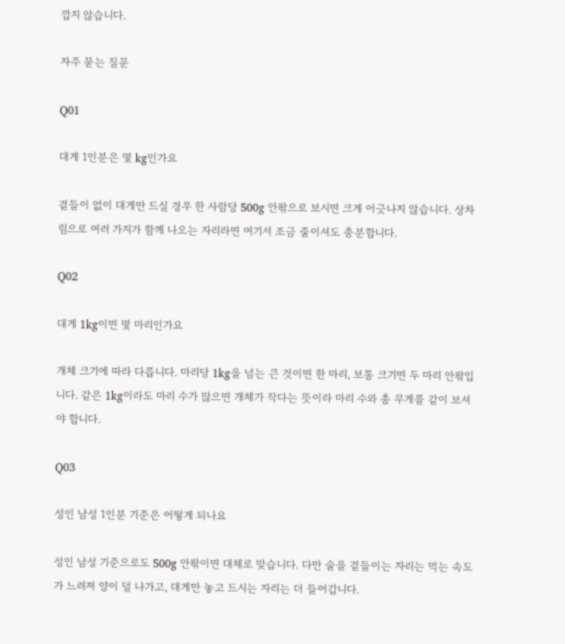깝지 않습니다.

자주 묻는 질문

Q01

대게 1인분은 몇 kg인가요

곁들이 없이 대게만 드실 경우 한 사람당 500g 안팎으로 보시면 크게 어긋나지 않습니다. 상차림으로 여러 가지가 함께 나오는 자리라면 여기서 조금 줄이셔도 충분합니다.

Q02

대게 1kg이면 몇 마리인가요

개체 크기에 따라 다릅니다. 마리당 1kg을 넘는 큰 것이면 한 마리, 보통 크기면 두 마리 안팎입니다. 같은 1kg이라도 마리 수가 많으면 개체가 작다는 뜻이라 마리 수와 총 무게를 같이 보셔야 합니다.

Q03

성인 남성 1인분 기준은 어떻게 되나요

성인 남성 기준으로도 500g 안팎이면 대체로 맞습니다. 다만 술을 곁들이는 자리는 먹는 속도가 느려져 양이 덜 나가고, 대게만 놓고 드시는 자리는 더 들어갑니다.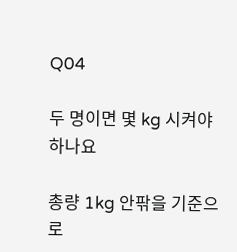Q04

두 명이면 몇 kg 시켜야 하나요

총량 1kg 안팎을 기준으로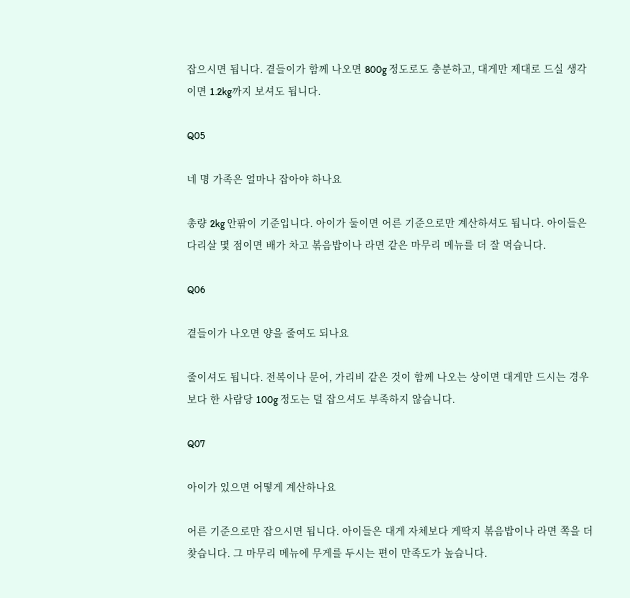잡으시면 됩니다. 곁들이가 함께 나오면 800g 정도로도 충분하고, 대게만 제대로 드실 생각이면 1.2kg까지 보셔도 됩니다.

Q05

네 명 가족은 얼마나 잡아야 하나요

총량 2kg 안팎이 기준입니다. 아이가 둘이면 어른 기준으로만 계산하셔도 됩니다. 아이들은 다리살 몇 점이면 배가 차고 볶음밥이나 라면 같은 마무리 메뉴를 더 잘 먹습니다.

Q06

곁들이가 나오면 양을 줄여도 되나요

줄이셔도 됩니다. 전복이나 문어, 가리비 같은 것이 함께 나오는 상이면 대게만 드시는 경우보다 한 사람당 100g 정도는 덜 잡으셔도 부족하지 않습니다.

Q07

아이가 있으면 어떻게 계산하나요

어른 기준으로만 잡으시면 됩니다. 아이들은 대게 자체보다 게딱지 볶음밥이나 라면 쪽을 더 찾습니다. 그 마무리 메뉴에 무게를 두시는 편이 만족도가 높습니다.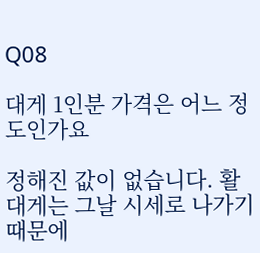Q08

대게 1인분 가격은 어느 정도인가요

정해진 값이 없습니다. 활대게는 그날 시세로 나가기 때문에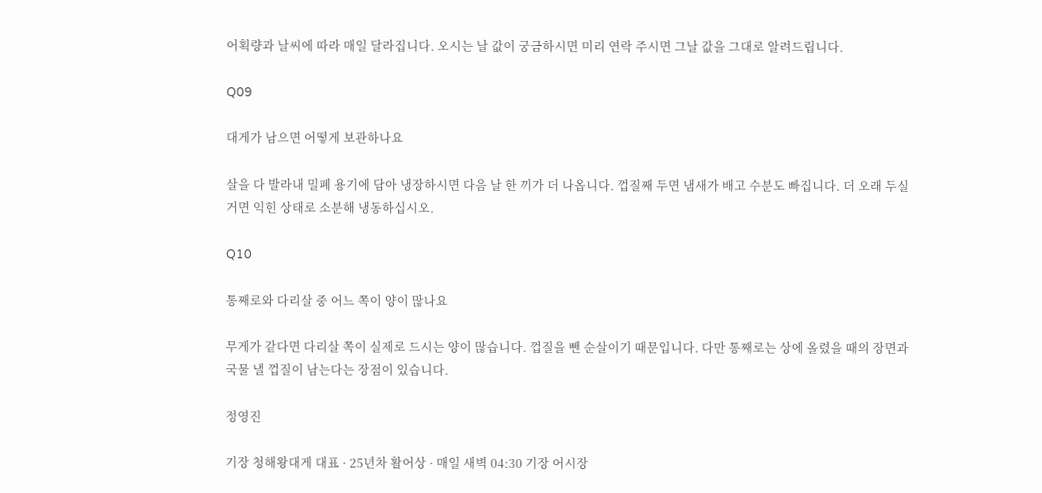어획량과 날씨에 따라 매일 달라집니다. 오시는 날 값이 궁금하시면 미리 연락 주시면 그날 값을 그대로 알려드립니다.

Q09

대게가 남으면 어떻게 보관하나요

살을 다 발라내 밀폐 용기에 담아 냉장하시면 다음 날 한 끼가 더 나옵니다. 껍질째 두면 냄새가 배고 수분도 빠집니다. 더 오래 두실 거면 익힌 상태로 소분해 냉동하십시오.

Q10

통째로와 다리살 중 어느 쪽이 양이 많나요

무게가 같다면 다리살 쪽이 실제로 드시는 양이 많습니다. 껍질을 뺀 순살이기 때문입니다. 다만 통째로는 상에 올렸을 때의 장면과 국물 낼 껍질이 남는다는 장점이 있습니다.

정영진

기장 청해왕대게 대표 · 25년차 활어상 · 매일 새벽 04:30 기장 어시장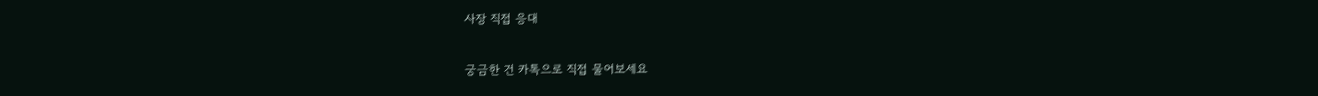사장 직접 응대

궁금한 건 카톡으로 직접 물어보세요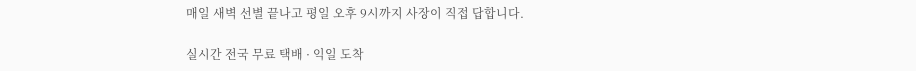매일 새벽 선별 끝나고 평일 오후 9시까지 사장이 직접 답합니다.

실시간 전국 무료 택배 · 익일 도착